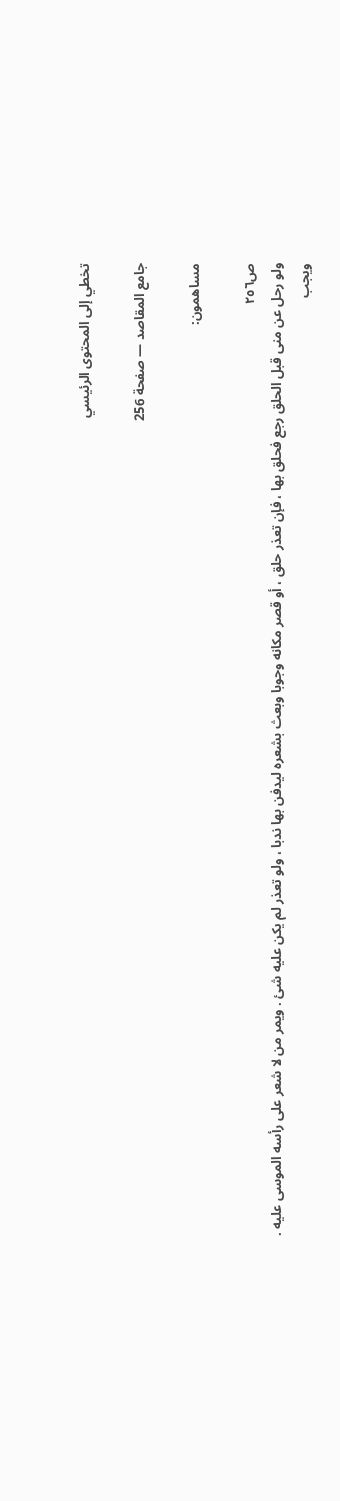تخطي إلى المحتوى الرئيسي

جامع المقاصد — صفحة 256

مساهمون:

ص٢٥٦
ولو رحل عن منى قبل الحلق رجع فحلق بها ، فإن تعذر حلق ، أو قصر مكانه وجوبا وبعث بشعره ليدفن بها ندبا ، ولو تعذر لم يكن عليه شئ . ويمر من لا شعر على رأسه الموسى عليه . ويجب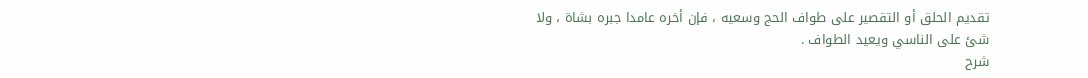تقديم الحلق أو التقصير على طواف الحج وسعيه ، فإن أخره عامدا جبره بشاة ، ولا شئ على الناسي ويعيد الطواف .
شرح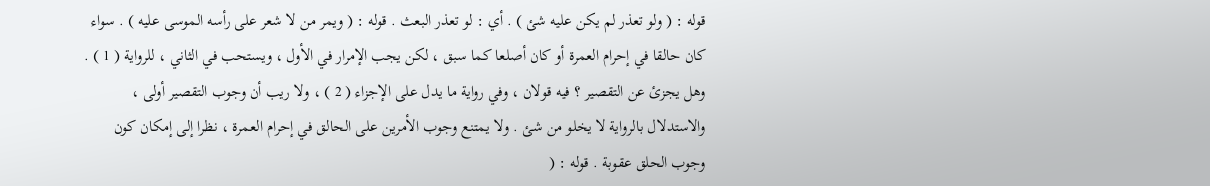قوله : ( ولو تعذر لم يكن عليه شئ ) . أي : لو تعذر البعث . قوله : ( ويمر من لا شعر على رأسه الموسى عليه ) . سواء كان حالقا في إحرام العمرة أو كان أصلعا كما سبق ، لكن يجب الإمرار في الأول ، ويستحب في الثاني ، للرواية ( 1 ) . وهل يجزئ عن التقصير ؟ فيه قولان ، وفي رواية ما يدل على الإجزاء ( 2 ) ، ولا ريب أن وجوب التقصير أولى ، والاستدلال بالرواية لا يخلو من شئ . ولا يمتنع وجوب الأمرين على الحالق في إحرام العمرة ، نظرا إلى إمكان كون وجوب الحلق عقوبة . قوله : (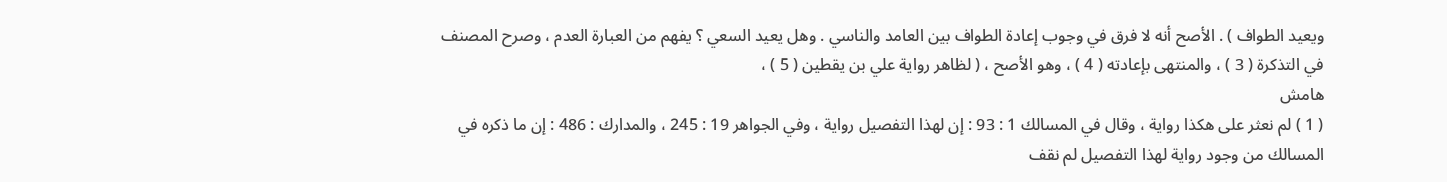ويعيد الطواف ) . الأصح أنه لا فرق في وجوب إعادة الطواف بين العامد والناسي . وهل يعيد السعي ؟ يفهم من العبارة العدم ، وصرح المصنف في التذكرة ( 3 ) ، والمنتهى بإعادته ( 4 ) ، وهو الأصح ، ( لظاهر رواية علي بن يقطين ( 5 ) ،
هامش
( 1 ) لم نعثر على هكذا رواية ، وقال في المسالك 1 : 93 : إن لهذا التفصيل رواية ، وفي الجواهر 19 : 245 ، والمدارك : 486 : إن ما ذكره في المسالك من وجود رواية لهذا التفصيل لم نقف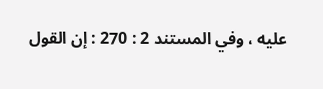عليه ، وفي المستند 2 : 270 : إن القول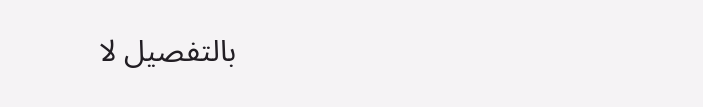بالتفصيل لا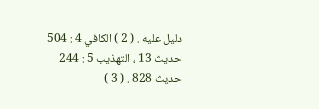دليل عليه . ( 2 ) الكافي 4 : 504 حديث 13 ، التهذيب 5 : 244 حديث 828 . ( 3 )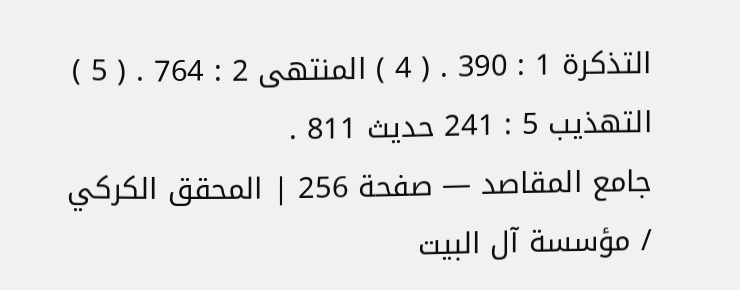التذكرة 1 : 390 . ( 4 ) المنتهى 2 : 764 . ( 5 ) التهذيب 5 : 241 حديث 811 .
جامع المقاصد — صفحة 256 | المحقق الكركي / مؤسسة آل البيت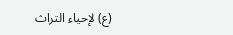(ع) لإحياء التراث